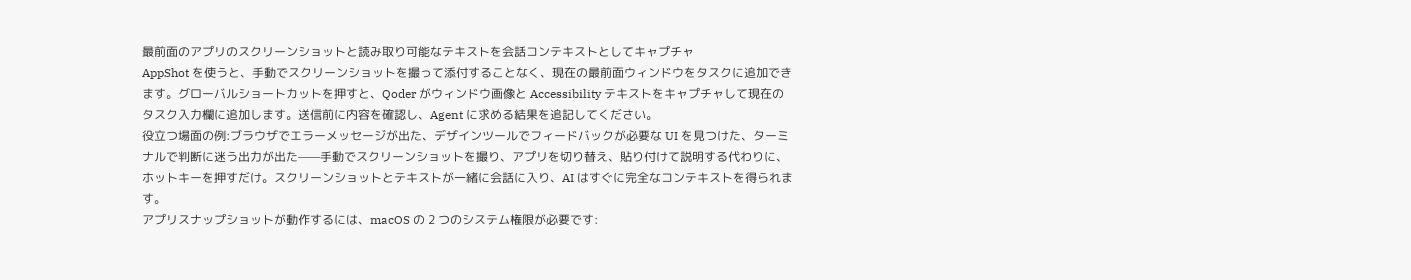最前面のアプリのスクリーンショットと読み取り可能なテキストを会話コンテキストとしてキャプチャ
AppShot を使うと、手動でスクリーンショットを撮って添付することなく、現在の最前面ウィンドウをタスクに追加できます。グローバルショートカットを押すと、Qoder がウィンドウ画像と Accessibility テキストをキャプチャして現在のタスク入力欄に追加します。送信前に内容を確認し、Agent に求める結果を追記してください。
役立つ場面の例:ブラウザでエラーメッセージが出た、デザインツールでフィードバックが必要な UI を見つけた、ターミナルで判断に迷う出力が出た——手動でスクリーンショットを撮り、アプリを切り替え、貼り付けて説明する代わりに、ホットキーを押すだけ。スクリーンショットとテキストが一緒に会話に入り、AI はすぐに完全なコンテキストを得られます。
アプリスナップショットが動作するには、macOS の 2 つのシステム権限が必要です: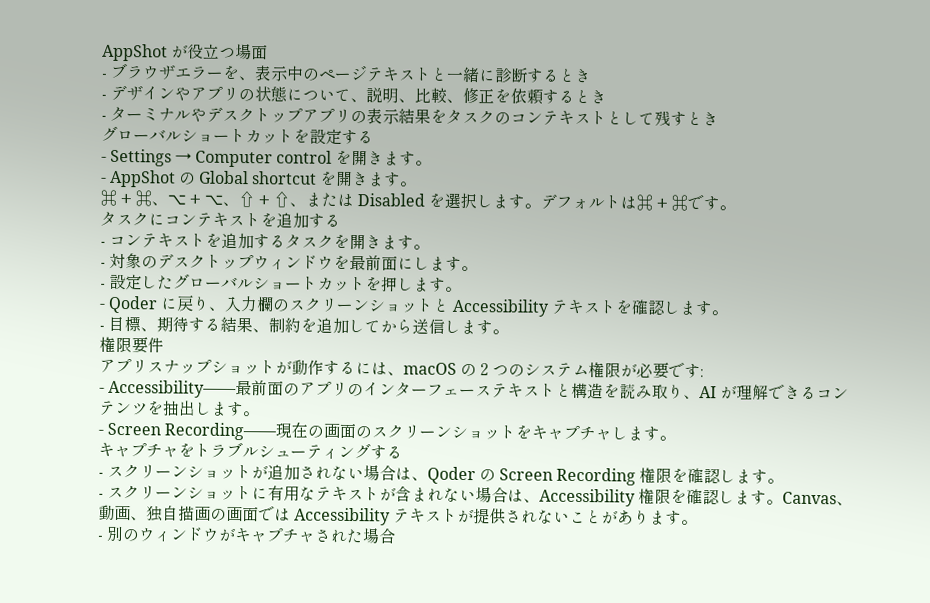AppShot が役立つ場面
- ブラウザエラーを、表示中のページテキストと一緒に診断するとき
- デザインやアプリの状態について、説明、比較、修正を依頼するとき
- ターミナルやデスクトップアプリの表示結果をタスクのコンテキストとして残すとき
グローバルショートカットを設定する
- Settings → Computer control を開きます。
- AppShot の Global shortcut を開きます。
⌘ + ⌘、⌥ + ⌥、⇧ + ⇧、または Disabled を選択します。デフォルトは⌘ + ⌘です。
タスクにコンテキストを追加する
- コンテキストを追加するタスクを開きます。
- 対象のデスクトップウィンドウを最前面にします。
- 設定したグローバルショートカットを押します。
- Qoder に戻り、入力欄のスクリーンショットと Accessibility テキストを確認します。
- 目標、期待する結果、制約を追加してから送信します。
権限要件
アプリスナップショットが動作するには、macOS の 2 つのシステム権限が必要です:
- Accessibility——最前面のアプリのインターフェーステキストと構造を読み取り、AI が理解できるコンテンツを抽出します。
- Screen Recording——現在の画面のスクリーンショットをキャプチャします。
キャプチャをトラブルシューティングする
- スクリーンショットが追加されない場合は、Qoder の Screen Recording 権限を確認します。
- スクリーンショットに有用なテキストが含まれない場合は、Accessibility 権限を確認します。Canvas、動画、独自描画の画面では Accessibility テキストが提供されないことがあります。
- 別のウィンドウがキャプチャされた場合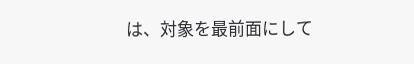は、対象を最前面にして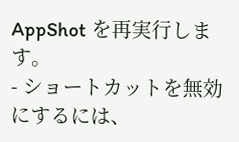AppShot を再実行します。
- ショートカットを無効にするには、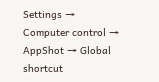Settings → Computer control → AppShot → Global shortcut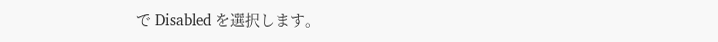で Disabled を選択します。